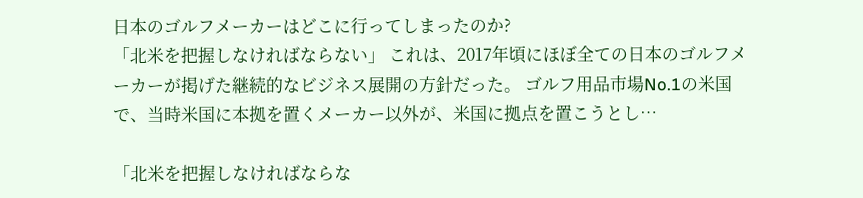日本のゴルフメーカーはどこに行ってしまったのか?
「北米を把握しなければならない」 これは、2017年頃にほぼ全ての日本のゴルフメーカーが掲げた継続的なビジネス展開の方針だった。 ゴルフ用品市場No.1の米国で、当時米国に本拠を置くメーカー以外が、米国に拠点を置こうとし…

「北米を把握しなければならな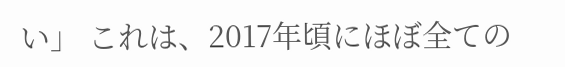い」 これは、2017年頃にほぼ全ての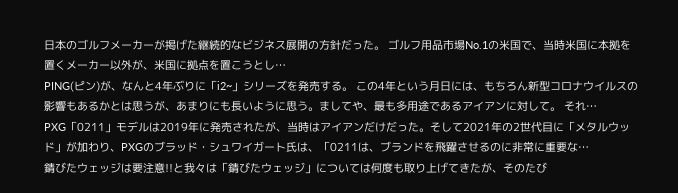日本のゴルフメーカーが掲げた継続的なビジネス展開の方針だった。 ゴルフ用品市場No.1の米国で、当時米国に本拠を置くメーカー以外が、米国に拠点を置こうとし…
PING(ピン)が、なんと4年ぶりに「i2~」シリーズを発売する。 この4年という月日には、もちろん新型コロナウイルスの影響もあるかとは思うが、あまりにも長いように思う。ましてや、最も多用途であるアイアンに対して。 それ…
PXG「0211」モデルは2019年に発売されたが、当時はアイアンだけだった。そして2021年の2世代目に「メタルウッド」が加わり、PXGのブラッド・シュワイガート氏は、「0211は、ブランドを飛躍させるのに非常に重要な…
錆びたウェッジは要注意!!と我々は「錆びたウェッジ」については何度も取り上げてきたが、そのたび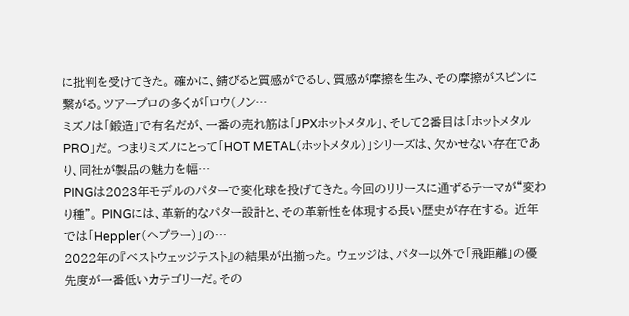に批判を受けてきた。 確かに、錆びると質感がでるし、質感が摩擦を生み、その摩擦がスピンに繋がる。ツアープロの多くが「ロウ(ノン…
ミズノは「鍛造」で有名だが、一番の売れ筋は「JPXホットメタル」、そして2番目は「ホットメタルPRO」だ。 つまりミズノにとって「HOT METAL(ホットメタル)」シリーズは、欠かせない存在であり、同社が製品の魅力を幅…
PINGは2023年モデルのパターで変化球を投げてきた。今回のリリースに通ずるテーマが“変わり種”。 PINGには、革新的なパター設計と、その革新性を体現する長い歴史が存在する。 近年では「Heppler(ヘプラー)」の…
2022年の『ベストウェッジテスト』の結果が出揃った。 ウェッジは、パター以外で「飛距離」の優先度が一番低いカテゴリーだ。その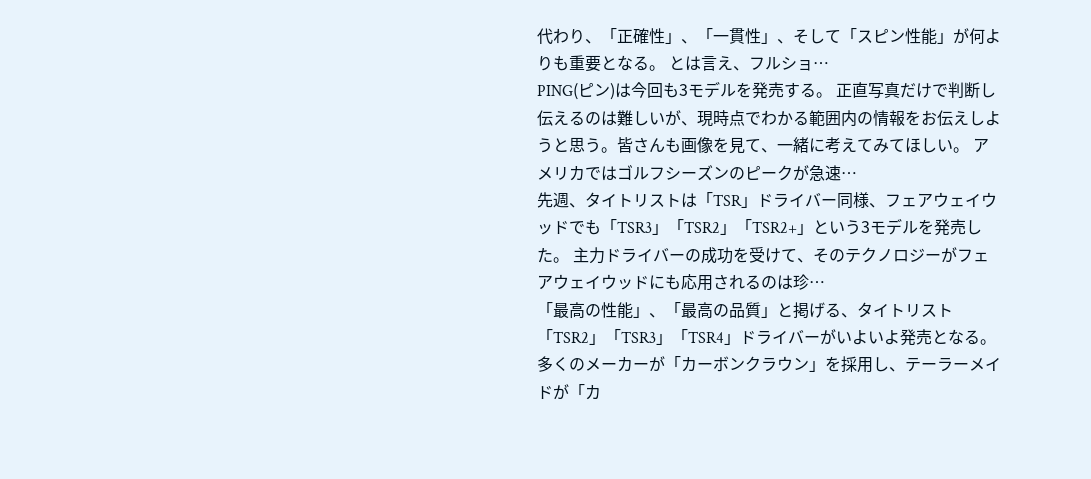代わり、「正確性」、「一貫性」、そして「スピン性能」が何よりも重要となる。 とは言え、フルショ…
PING(ピン)は今回も3モデルを発売する。 正直写真だけで判断し伝えるのは難しいが、現時点でわかる範囲内の情報をお伝えしようと思う。皆さんも画像を見て、一緒に考えてみてほしい。 アメリカではゴルフシーズンのピークが急速…
先週、タイトリストは「TSR」ドライバー同様、フェアウェイウッドでも「TSR3」「TSR2」「TSR2+」という3モデルを発売した。 主力ドライバーの成功を受けて、そのテクノロジーがフェアウェイウッドにも応用されるのは珍…
「最高の性能」、「最高の品質」と掲げる、タイトリスト「TSR2」「TSR3」「TSR4」ドライバーがいよいよ発売となる。 多くのメーカーが「カーボンクラウン」を採用し、テーラーメイドが「カ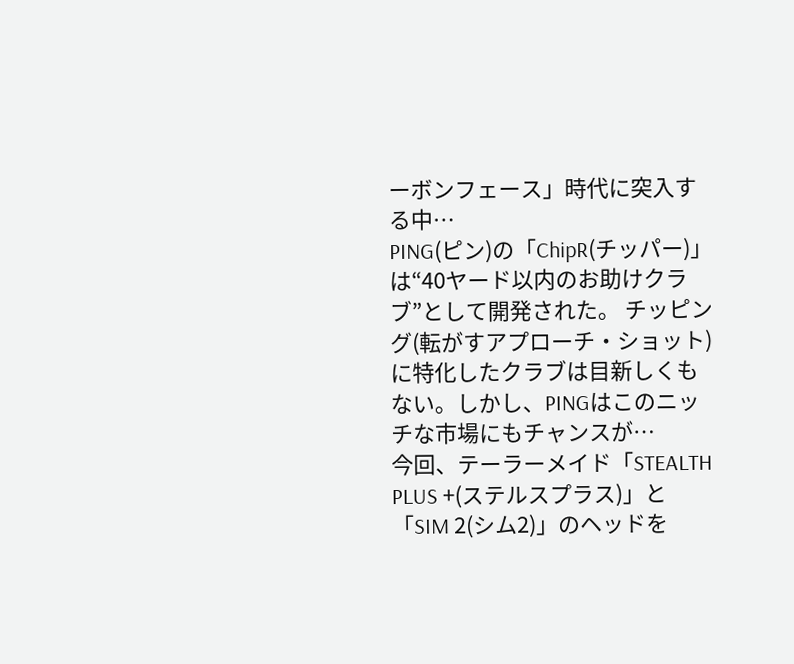ーボンフェース」時代に突入する中…
PING(ピン)の「ChipR(チッパー)」は“40ヤード以内のお助けクラブ”として開発された。 チッピング(転がすアプローチ・ショット)に特化したクラブは目新しくもない。しかし、PINGはこのニッチな市場にもチャンスが…
今回、テーラーメイド「STEALTH PLUS +(ステルスプラス)」と「SIM 2(シム2)」のヘッドを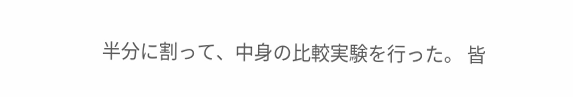半分に割って、中身の比較実験を行った。 皆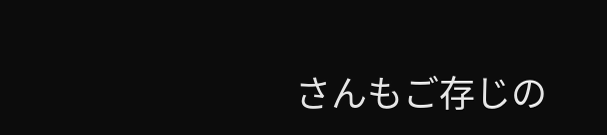さんもご存じの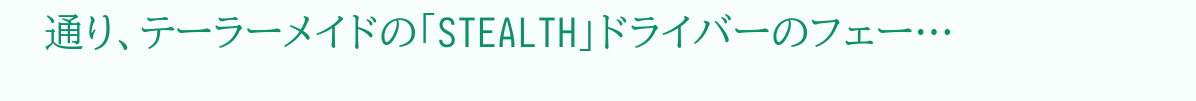通り、テーラーメイドの「STEALTH」ドライバーのフェー…